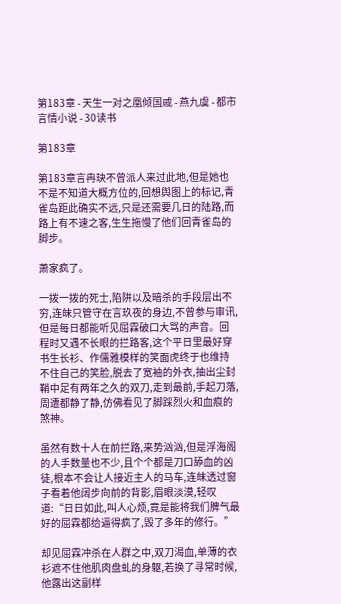第183章 - 天生一对之凰倾国戚 - 燕九虞 - 都市言情小说 - 30读书

第183章

第183章言冉玦不曾派人来过此地,但是她也不是不知道大概方位的,回想舆图上的标记,青雀岛距此确实不远,只是还需要几日的陆路,而路上有不速之客,生生拖慢了他们回青雀岛的脚步。

萧家疯了。

一拨一拨的死士,陷阱以及暗杀的手段层出不穷,连皌只管守在言玖夜的身边,不曾参与审讯,但是每日都能听见屈霖破口大骂的声音。回程时又遇不长眼的拦路客,这个平日里最好穿书生长衫、作儒雅模样的笑面虎终于也维持不住自己的笑脸,脱去了宽袖的外衣,抽出尘封鞘中足有两年之久的双刀,走到最前,手起刀落,周遭都静了静,仿佛看见了脚踩烈火和血痕的煞神。

虽然有数十人在前拦路,来势汹汹,但是浮海阁的人手数量也不少,且个个都是刀口舔血的凶徒,根本不会让人接近主人的马车,连皌透过窗子看着他阔步向前的背影,眉眼淡漠,轻叹道:“日日如此,叫人心烦,竟是能将我们脾气最好的屈霖都给逼得疯了,毁了多年的修行。”

却见屈霖冲杀在人群之中,双刀渴血,单薄的衣衫遮不住他肌肉盘虬的身躯,若换了寻常时候,他露出这副样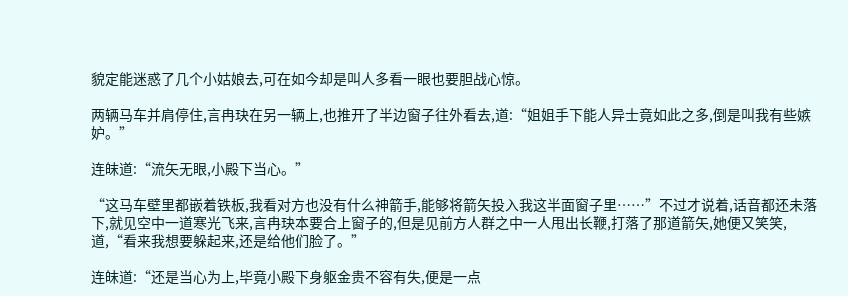貌定能迷惑了几个小姑娘去,可在如今却是叫人多看一眼也要胆战心惊。

两辆马车并肩停住,言冉玦在另一辆上,也推开了半边窗子往外看去,道:“姐姐手下能人异士竟如此之多,倒是叫我有些嫉妒。”

连皌道:“流矢无眼,小殿下当心。”

“这马车壁里都嵌着铁板,我看对方也没有什么神箭手,能够将箭矢投入我这半面窗子里……”不过才说着,话音都还未落下,就见空中一道寒光飞来,言冉玦本要合上窗子的,但是见前方人群之中一人甩出长鞭,打落了那道箭矢,她便又笑笑,道,“看来我想要躲起来,还是给他们脸了。”

连皌道:“还是当心为上,毕竟小殿下身躯金贵不容有失,便是一点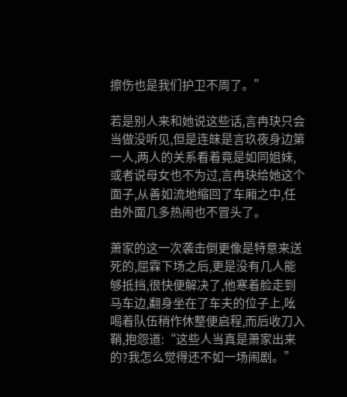擦伤也是我们护卫不周了。”

若是别人来和她说这些话,言冉玦只会当做没听见,但是连皌是言玖夜身边第一人,两人的关系看着竟是如同姐妹,或者说母女也不为过,言冉玦给她这个面子,从善如流地缩回了车厢之中,任由外面几多热闹也不冒头了。

萧家的这一次袭击倒更像是特意来送死的,屈霖下场之后,更是没有几人能够抵挡,很快便解决了,他寒着脸走到马车边,翻身坐在了车夫的位子上,吆喝着队伍稍作休整便启程,而后收刀入鞘,抱怨道:“这些人当真是萧家出来的?我怎么觉得还不如一场闹剧。”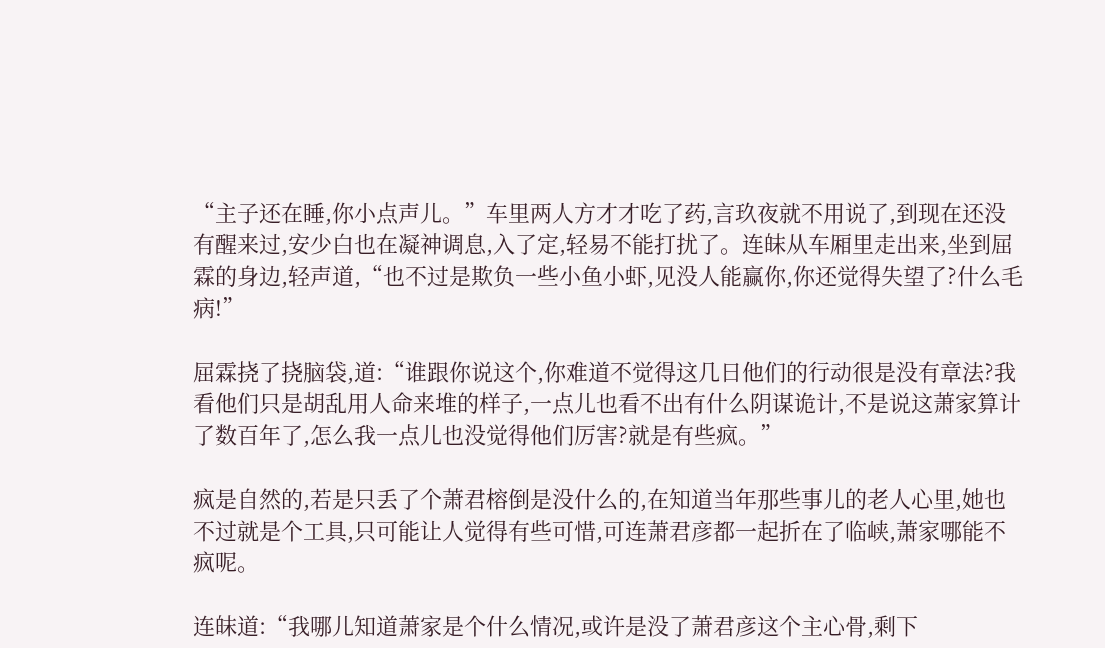“主子还在睡,你小点声儿。”车里两人方才才吃了药,言玖夜就不用说了,到现在还没有醒来过,安少白也在凝神调息,入了定,轻易不能打扰了。连皌从车厢里走出来,坐到屈霖的身边,轻声道,“也不过是欺负一些小鱼小虾,见没人能赢你,你还觉得失望了?什么毛病!”

屈霖挠了挠脑袋,道:“谁跟你说这个,你难道不觉得这几日他们的行动很是没有章法?我看他们只是胡乱用人命来堆的样子,一点儿也看不出有什么阴谋诡计,不是说这萧家算计了数百年了,怎么我一点儿也没觉得他们厉害?就是有些疯。”

疯是自然的,若是只丢了个萧君榕倒是没什么的,在知道当年那些事儿的老人心里,她也不过就是个工具,只可能让人觉得有些可惜,可连萧君彦都一起折在了临峡,萧家哪能不疯呢。

连皌道:“我哪儿知道萧家是个什么情况,或许是没了萧君彦这个主心骨,剩下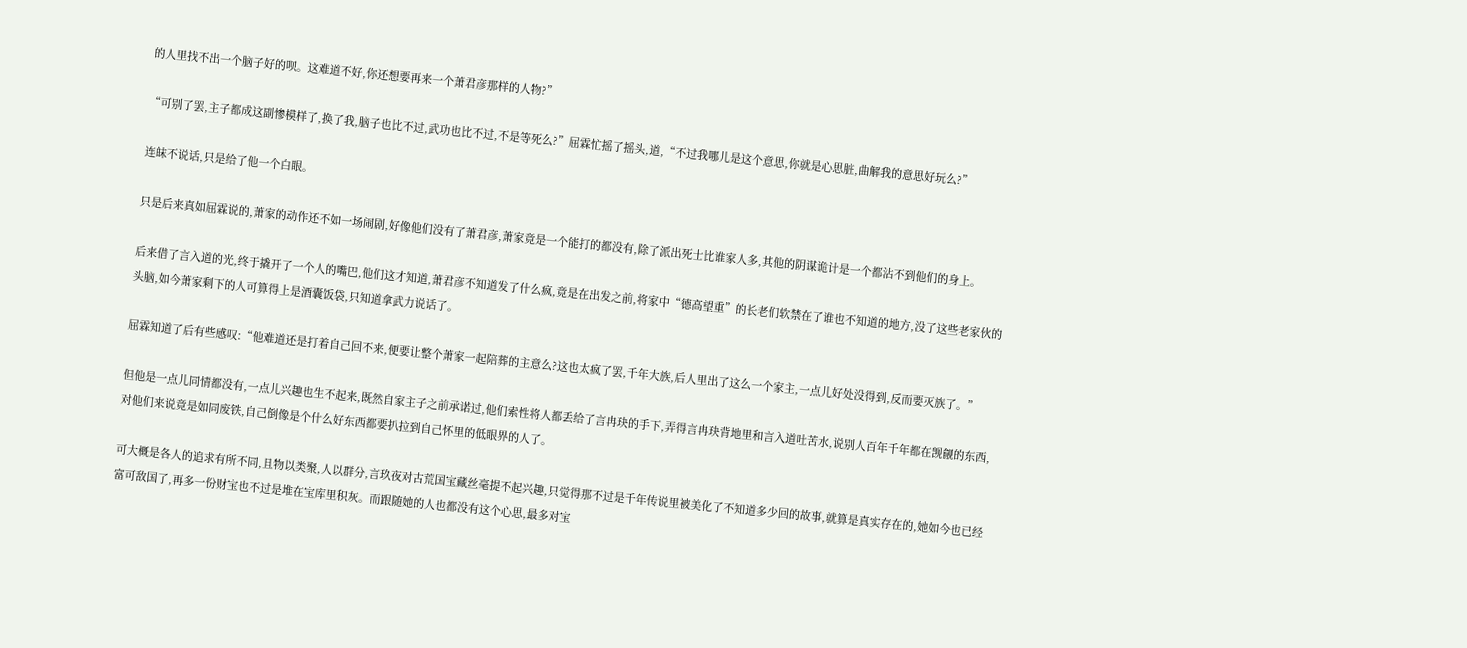的人里找不出一个脑子好的呗。这难道不好,你还想要再来一个萧君彦那样的人物?”

“可别了罢,主子都成这副惨模样了,换了我,脑子也比不过,武功也比不过,不是等死么?”屈霖忙摇了摇头,道,“不过我哪儿是这个意思,你就是心思脏,曲解我的意思好玩么?”

连皌不说话,只是给了他一个白眼。

只是后来真如屈霖说的,萧家的动作还不如一场闹剧,好像他们没有了萧君彦,萧家竟是一个能打的都没有,除了派出死士比谁家人多,其他的阴谋诡计是一个都沾不到他们的身上。

后来借了言入道的光,终于撬开了一个人的嘴巴,他们这才知道,萧君彦不知道发了什么疯,竟是在出发之前,将家中“德高望重”的长老们软禁在了谁也不知道的地方,没了这些老家伙的头脑,如今萧家剩下的人可算得上是酒囊饭袋,只知道拿武力说话了。

屈霖知道了后有些感叹:“他难道还是打着自己回不来,便要让整个萧家一起陪葬的主意么?这也太疯了罢,千年大族,后人里出了这么一个家主,一点儿好处没得到,反而要灭族了。”

但他是一点儿同情都没有,一点儿兴趣也生不起来,既然自家主子之前承诺过,他们索性将人都丢给了言冉玦的手下,弄得言冉玦背地里和言入道吐苦水,说别人百年千年都在觊觎的东西,对他们来说竟是如同废铁,自己倒像是个什么好东西都要扒拉到自己怀里的低眼界的人了。

可大概是各人的追求有所不同,且物以类聚,人以群分,言玖夜对古荒国宝藏丝毫提不起兴趣,只觉得那不过是千年传说里被美化了不知道多少回的故事,就算是真实存在的,她如今也已经富可敌国了,再多一份财宝也不过是堆在宝库里积灰。而跟随她的人也都没有这个心思,最多对宝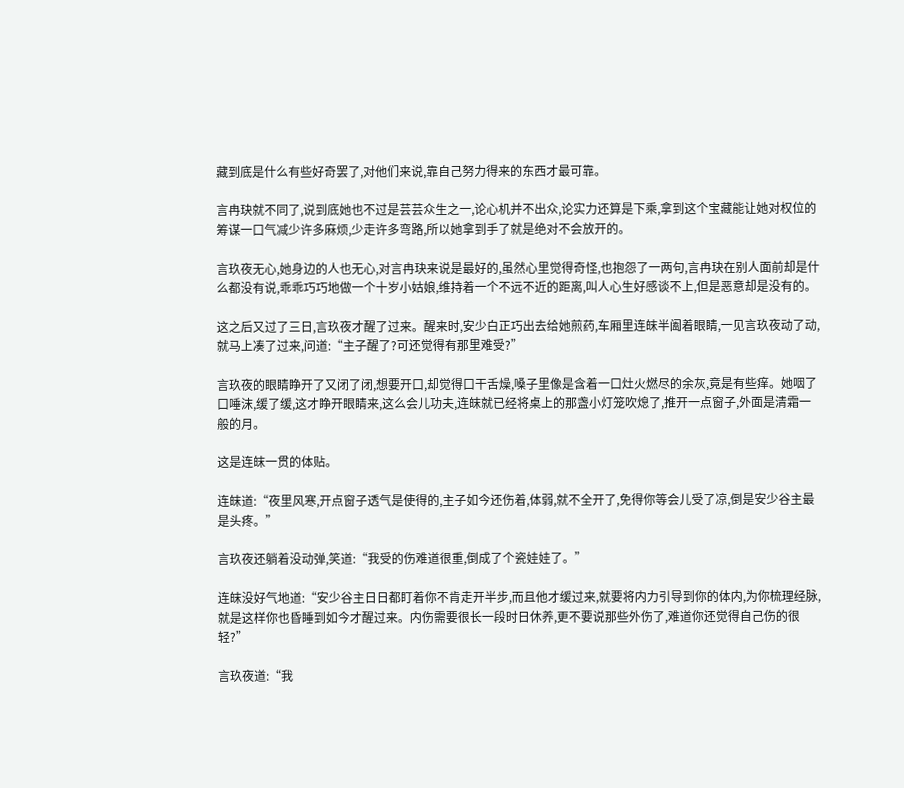藏到底是什么有些好奇罢了,对他们来说,靠自己努力得来的东西才最可靠。

言冉玦就不同了,说到底她也不过是芸芸众生之一,论心机并不出众,论实力还算是下乘,拿到这个宝藏能让她对权位的筹谋一口气减少许多麻烦,少走许多弯路,所以她拿到手了就是绝对不会放开的。

言玖夜无心,她身边的人也无心,对言冉玦来说是最好的,虽然心里觉得奇怪,也抱怨了一两句,言冉玦在别人面前却是什么都没有说,乖乖巧巧地做一个十岁小姑娘,维持着一个不远不近的距离,叫人心生好感谈不上,但是恶意却是没有的。

这之后又过了三日,言玖夜才醒了过来。醒来时,安少白正巧出去给她煎药,车厢里连皌半阖着眼睛,一见言玖夜动了动,就马上凑了过来,问道:“主子醒了?可还觉得有那里难受?”

言玖夜的眼睛睁开了又闭了闭,想要开口,却觉得口干舌燥,嗓子里像是含着一口灶火燃尽的余灰,竟是有些痒。她咽了口唾沫,缓了缓,这才睁开眼睛来,这么会儿功夫,连皌就已经将桌上的那盏小灯笼吹熄了,推开一点窗子,外面是清霜一般的月。

这是连皌一贯的体贴。

连皌道:“夜里风寒,开点窗子透气是使得的,主子如今还伤着,体弱,就不全开了,免得你等会儿受了凉,倒是安少谷主最是头疼。”

言玖夜还躺着没动弹,笑道:“我受的伤难道很重,倒成了个瓷娃娃了。”

连皌没好气地道:“安少谷主日日都盯着你不肯走开半步,而且他才缓过来,就要将内力引导到你的体内,为你梳理经脉,就是这样你也昏睡到如今才醒过来。内伤需要很长一段时日休养,更不要说那些外伤了,难道你还觉得自己伤的很轻?”

言玖夜道:“我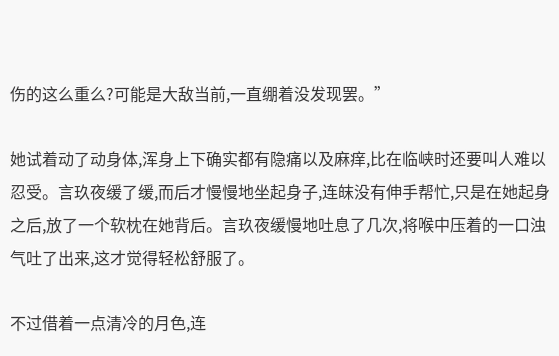伤的这么重么?可能是大敌当前,一直绷着没发现罢。”

她试着动了动身体,浑身上下确实都有隐痛以及麻痒,比在临峡时还要叫人难以忍受。言玖夜缓了缓,而后才慢慢地坐起身子,连皌没有伸手帮忙,只是在她起身之后,放了一个软枕在她背后。言玖夜缓慢地吐息了几次,将喉中压着的一口浊气吐了出来,这才觉得轻松舒服了。

不过借着一点清冷的月色,连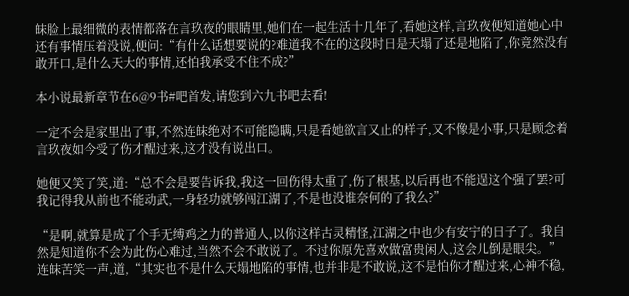皌脸上最细微的表情都落在言玖夜的眼睛里,她们在一起生活十几年了,看她这样,言玖夜便知道她心中还有事情压着没说,便问:“有什么话想要说的?难道我不在的这段时日是天塌了还是地陷了,你竟然没有敢开口,是什么天大的事情,还怕我承受不住不成?”

本小说最新章节在6@9书#吧首发,请您到六九书吧去看!

一定不会是家里出了事,不然连皌绝对不可能隐瞒,只是看她欲言又止的样子,又不像是小事,只是顾念着言玖夜如今受了伤才醒过来,这才没有说出口。

她便又笑了笑,道:“总不会是要告诉我,我这一回伤得太重了,伤了根基,以后再也不能逞这个强了罢?可我记得我从前也不能动武,一身轻功就够闯江湖了,不是也没谁奈何的了我么?”

“是啊,就算是成了个手无缚鸡之力的普通人,以你这样古灵精怪,江湖之中也少有安宁的日子了。我自然是知道你不会为此伤心难过,当然不会不敢说了。不过你原先喜欢做富贵闲人,这会儿倒是眼尖。”连皌苦笑一声,道,“其实也不是什么天塌地陷的事情,也并非是不敢说,这不是怕你才醒过来,心神不稳,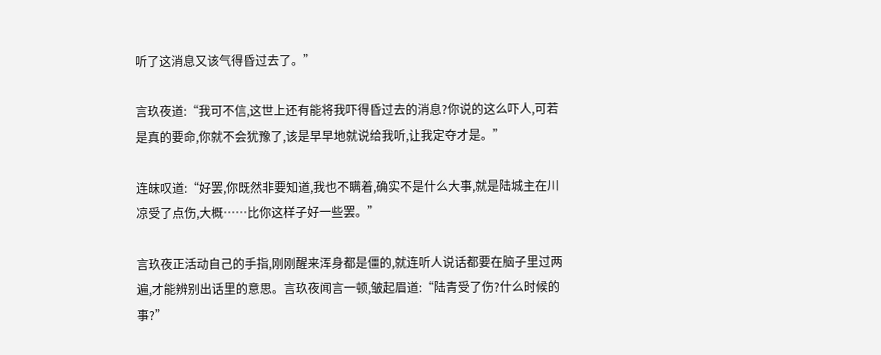听了这消息又该气得昏过去了。”

言玖夜道:“我可不信,这世上还有能将我吓得昏过去的消息?你说的这么吓人,可若是真的要命,你就不会犹豫了,该是早早地就说给我听,让我定夺才是。”

连皌叹道:“好罢,你既然非要知道,我也不瞒着,确实不是什么大事,就是陆城主在川凉受了点伤,大概……比你这样子好一些罢。”

言玖夜正活动自己的手指,刚刚醒来浑身都是僵的,就连听人说话都要在脑子里过两遍,才能辨别出话里的意思。言玖夜闻言一顿,皱起眉道:“陆青受了伤?什么时候的事?”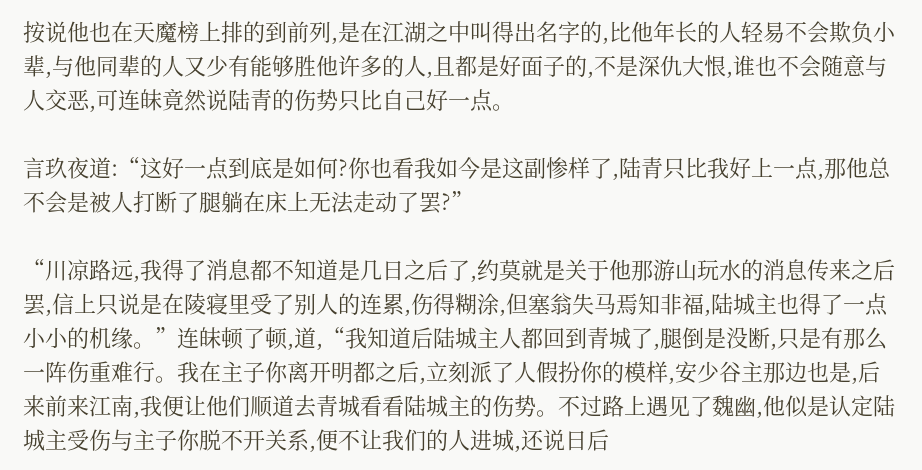按说他也在天魔榜上排的到前列,是在江湖之中叫得出名字的,比他年长的人轻易不会欺负小辈,与他同辈的人又少有能够胜他许多的人,且都是好面子的,不是深仇大恨,谁也不会随意与人交恶,可连皌竟然说陆青的伤势只比自己好一点。

言玖夜道:“这好一点到底是如何?你也看我如今是这副惨样了,陆青只比我好上一点,那他总不会是被人打断了腿躺在床上无法走动了罢?”

“川凉路远,我得了消息都不知道是几日之后了,约莫就是关于他那游山玩水的消息传来之后罢,信上只说是在陵寝里受了别人的连累,伤得糊涂,但塞翁失马焉知非福,陆城主也得了一点小小的机缘。”连皌顿了顿,道,“我知道后陆城主人都回到青城了,腿倒是没断,只是有那么一阵伤重难行。我在主子你离开明都之后,立刻派了人假扮你的模样,安少谷主那边也是,后来前来江南,我便让他们顺道去青城看看陆城主的伤势。不过路上遇见了魏幽,他似是认定陆城主受伤与主子你脱不开关系,便不让我们的人进城,还说日后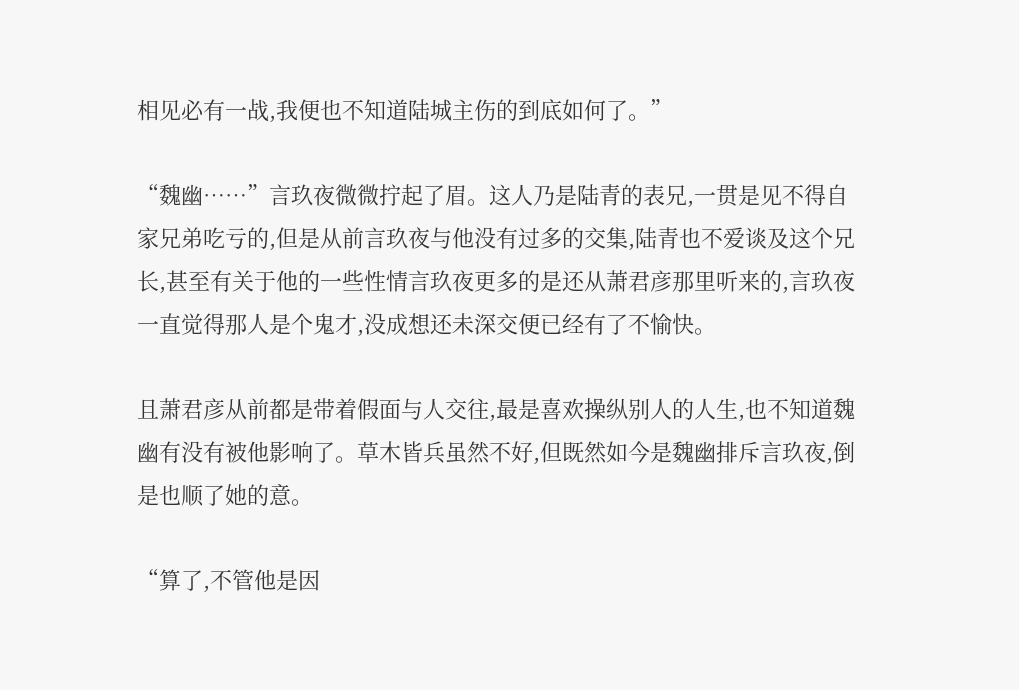相见必有一战,我便也不知道陆城主伤的到底如何了。”

“魏幽……”言玖夜微微拧起了眉。这人乃是陆青的表兄,一贯是见不得自家兄弟吃亏的,但是从前言玖夜与他没有过多的交集,陆青也不爱谈及这个兄长,甚至有关于他的一些性情言玖夜更多的是还从萧君彦那里听来的,言玖夜一直觉得那人是个鬼才,没成想还未深交便已经有了不愉快。

且萧君彦从前都是带着假面与人交往,最是喜欢操纵别人的人生,也不知道魏幽有没有被他影响了。草木皆兵虽然不好,但既然如今是魏幽排斥言玖夜,倒是也顺了她的意。

“算了,不管他是因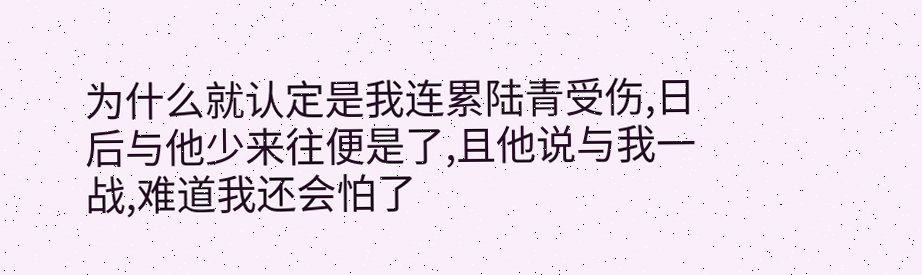为什么就认定是我连累陆青受伤,日后与他少来往便是了,且他说与我一战,难道我还会怕了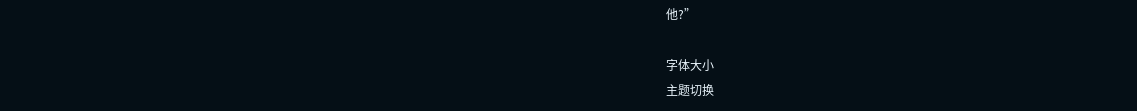他?”

字体大小
主题切换